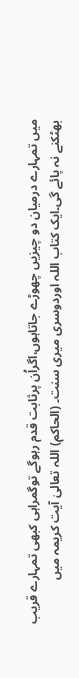میں تمہارے درمیان دو چیزیں چھوڑے جاتاہوں،اگراُن پرثابت قدم رہوگے توگمراہی کبھی تمہارے قریب بھٹکنے نہ پائے گی۔ایک کتاب اللہ اوردوسری میری سنت۔ (الحاکم) اللہ تعالیٰ آیت کریمہ میں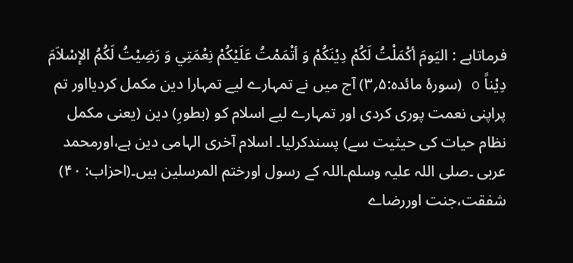فرماتاہے : الیَومَ أکْمَلْتُ لَکُمْ دِیْنَکُمْ وَ أتْمَمْتُ عَلَیْکُمْ نِعْمَتِي وَ رَضِیْتُ لَکُمُ الإسْلاَمَ دِیْناً o (سورۂ مائدہ:۵؍۳) آج میں نے تمہارے لیے تمہارا دین مکمل کردیااور تم پراپنی نعمت پوری کردی اور تمہارے لیے اسلام کو (بطورِ) دین (یعنی مکمل نظام حیات کی حیثیت سے) پسندکرلیا۔ اسلام آخری الہامی دین ہے،اورمحمد عربی ۔صلی اللہ علیہ وسلم۔اللہ کے رسول اورختم المرسلین ہیں۔(احزاب: ۴۰) شفقت،جنت اوررضاے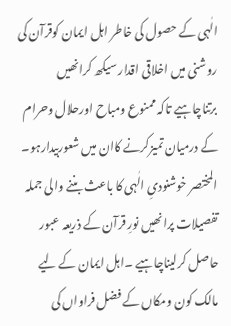الٰہی کے حصول کی خاطر اہل ایمان کوقرآن کی روشنی میں اخلاقی اقدار سیکھ کرانھیں برتناچاہیے تاکہ ممنوع ومباح اورحلال وحرام کے درمیان تمیزکرنے کاان میں شعوربیدارہو۔ المختصر خوشنودیِ الٰہی کا باعث بننے والی جملہ تفصیلات پرانھیں نورِ قرآن کے ذریعہ عبور حاصل کرلیناچاہیے ۔اہل ایمان کے لیے مالک کون ومکاں کے فضل فراواں کی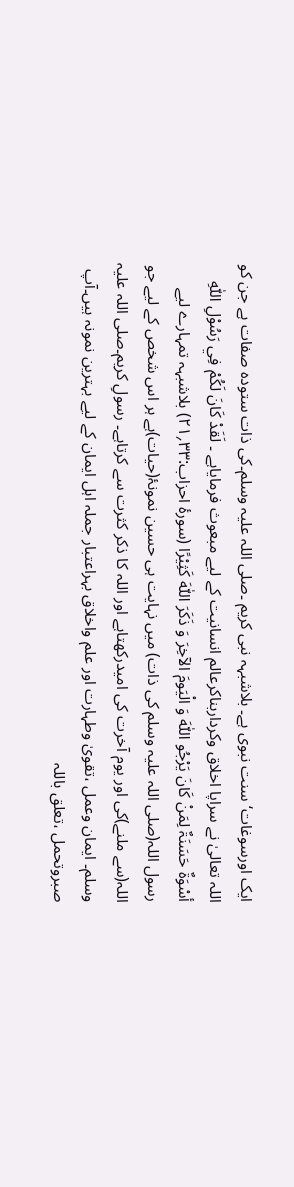ایک اورسوغات‘ سنت نبوی ہے۔ بلاشبہہ نبی کریم ۔صلی اللہ علیہ وسلم۔کی ذات ستودہ صفات ہے جن کو اللہ تعالیٰ نے سراپا اخلاق وکرداربناکرعالم انسانیت کے لیے مبعوث فرمایاہے ۔ لَقَدْ کَانَ لَکُمْ فِي رَسُوْلِ اللّٰہِ أسْوَۃٌ حَسَنَۃٌ لِمَنْ کَانَ یَرْجُو اللّٰہَ وَ الْیَومَ الآخِرَ وَ ذَکَرَ اللّٰہَ کَثِیْرًا (سورۂ احزاب:۳۳؍۲۱) بلاشبہہ تمہارے لیے رسول اللہ(صلی اللہ علیہ وسلم کی ذات) میں نہایت ہی حسین نمونۂ(حیات)ہے ہر اس شخص کے لیے جو اللہ(سے ملنے)کی اور یوم آخرت کی امیدرکھتاہے اور اللہ کا ذکر کثرت سے کرتاہے۔ رسولِ کریم۔صلی اللہ علیہ وسلم۔ ایمان وعمل ،تقویٰ وطہارت اور علم واخلاق بہراعتبار جملہ اہل ایمان کے لیے بہترین نمونہ ہیں۔آپ صبروتحمل ،تعلق باللہ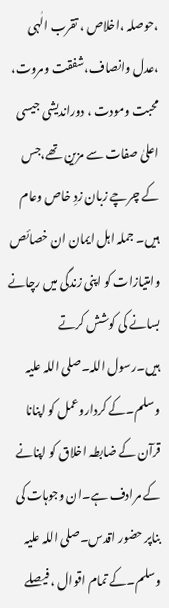،حوصلہ ،اخلاص ، تقرب الٰہی ،عدل وانصاف،شفقت ومروت، محبت ومودت ، دوراندیشی جیسی اعلیٰ صفات سے مزین تھے،جس کے چرچے زبان زدِ خاص وعام ہیں۔ جملہ اہل ایمان ان خصائص وامتیازات کو اپنی زندگی میں رچانے بسانے کی کوشش کرتے ہیں۔رسول اللہ۔صلی اللہ علیہ وسلم۔کے کرداروعمل کو اپنانا قرآن کے ضابطہ اخلاق کو اپنانے کے مرادف ہے۔ان وجوہات کی بناپر حضور اقدس۔صلی اللہ علیہ وسلم۔کے تمام اقوال ، فیصلے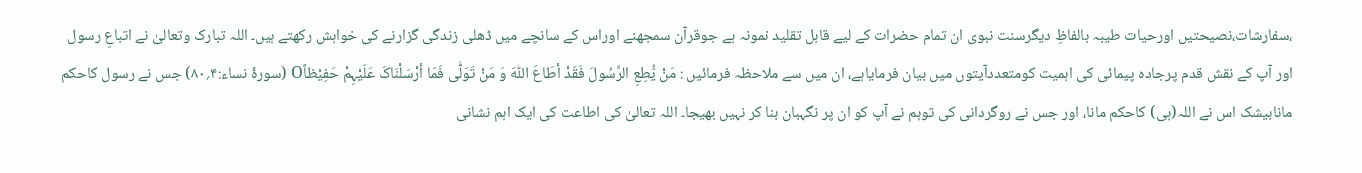،سفارشات،نصیحتیں اورحیات طیبہ بالفاظِ دیگرسنت نبوی ان تمام حضرات کے لیے قابل تقلید نمونہ ہے جوقرآن سمجھنے اوراس کے سانچے میں ڈھلی زندگی گزارنے کی خواہش رکھتے ہیں۔ اللہ تبارک وتعالیٰ نے اتباعِ رسول اور آپ کے نقش قدم پرجادہ پیمائی کی اہمیت کومتعددآیتوں میں بیان فرمایاہے، ان میں سے ملاحظہ فرمائیں : مَنْ یُّطِعِ الرَّسُولَ فَقَدْ أطَاعَ اللّٰہَ وَ مَنْ تَوَلّٰی فَمَا أرْسَلْنَاکَ عَلَیْہِمْ حَفِیْظاًO (سورۂ نساء:۴؍۸۰) جس نے رسول کاحکم مانابیشک اس نے اللہ(ہی) کاحکم مانا، اور جس نے روگردانی کی توہم نے آپ کو ان پر نگہبان بنا کر نہیں بھیجا۔ اللہ تعالیٰ کی اطاعت کی ایک اہم نشانی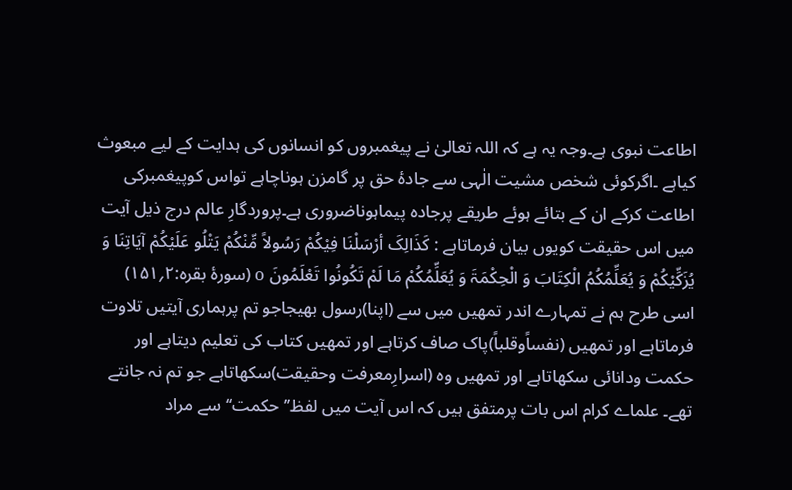اطاعت نبوی ہے۔وجہ یہ ہے کہ اللہ تعالیٰ نے پیغمبروں کو انسانوں کی ہدایت کے لیے مبعوث کیاہے ۔اگرکوئی شخص مشیت الٰہی سے جادۂ حق پر گامزن ہوناچاہے تواس کوپیغمبرکی اطاعت کرکے ان کے بتائے ہوئے طریقے پرجادہ پیماہوناضروری ہے۔پروردگارِ عالم درج ذیل آیت میں اس حقیقت کویوں بیان فرماتاہے : کَذَالِکَ أرْسَلْنَا فِیْکُمْ رَسُولاً مِّنْکُمْ یَتْلُو عَلَیْکُمْ آیَاتِنَا وَ یُزَکِّیْکُمْ وَ یُعَلِّمُکُمُ الْکِتَابَ وَ الْحِکْمَۃَ وَ یُعَلِّمُکُمْ مَا لَمْ تَکُونُوا تَعْلَمُونَ o (سورۂ بقرہ:۲؍۱۵۱) اسی طرح ہم نے تمہارے اندر تمھیں میں سے (اپنا)رسول بھیجاجو تم پرہماری آیتیں تلاوت فرماتاہے اور تمھیں (نفساًوقلباً)پاک صاف کرتاہے اور تمھیں کتاب کی تعلیم دیتاہے اور حکمت ودانائی سکھاتاہے اور تمھیں وہ (اسرارِمعرفت وحقیقت)سکھاتاہے جو تم نہ جانتے تھے۔ علماے کرام اس بات پرمتفق ہیں کہ اس آیت میں لفظ’’حکمت‘‘ سے مراد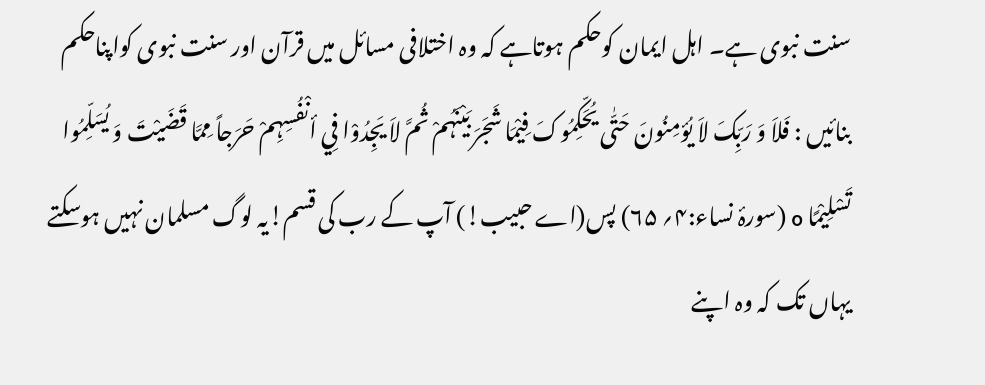سنت نبوی ہے۔ اہل ایمان کوحکم ہوتاہے کہ وہ اختلافی مسائل میں قرآن اور سنت نبوی کواپناحکم بنائیں : فَلاَ وَ رَبِّکَ لاَ یُؤمِنُونَ حَتّٰی یُحَکِّمُوکَ فِیْمَا شَجَرَ بَیْنَہُمْ ثُمَّ لاَ یَجِدُوْا فِي أنْفُسِہِمْ حَرَجاً مِمَّا قَضَیْتَ وَ یُسَلِّمُوا تَسْلِیْمًا o (سورۂ نساء:۴؍ ۶۵) پس(اے حبیب!) آپ کے رب کی قسم!یہ لوگ مسلمان نہیں ہوسکتے یہاں تک کہ وہ اپنے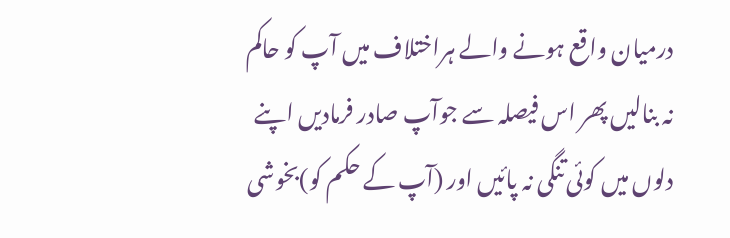درمیان واقع ہونے والے ہراختلاف میں آپ کو حاکم نہ بنالیں پھر اس فیصلہ سے جوآپ صادر فرمادیں اپنے دلوں میں کوئی تنگی نہ پائیں اور (آپ کے حکم کو)بخوشی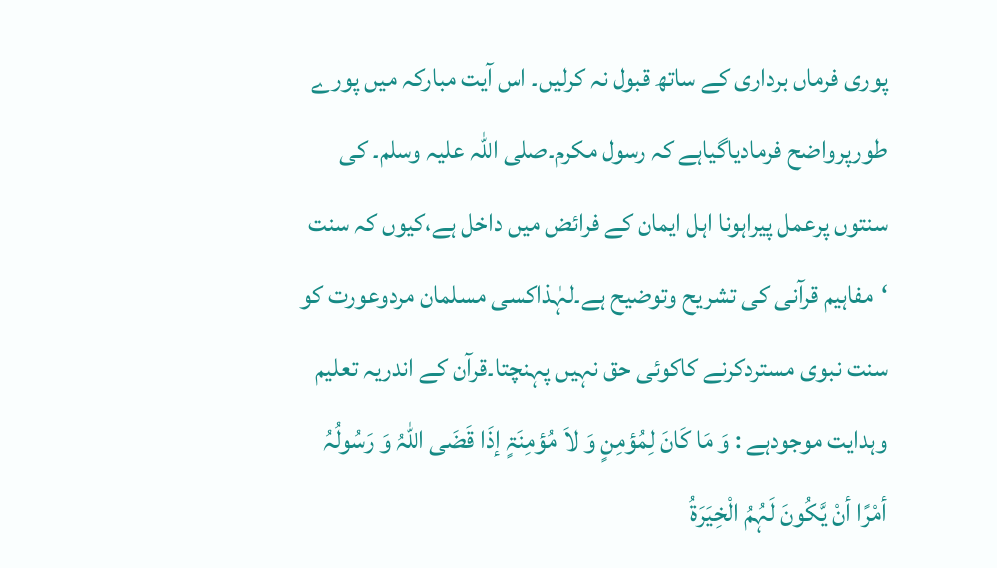پوری فرماں برداری کے ساتھ قبول نہ کرلیں۔ اس آیت مبارکہ میں پورے طورپرواضح فرمادیاگیاہے کہ رسول مکرم۔صلی اللہ علیہ وسلم۔ کی سنتوں پرعمل پیراہونا اہل ایمان کے فرائض میں داخل ہے،کیوں کہ سنت ‘مفاہیم قرآنی کی تشریح وتوضیح ہے۔لہٰذاکسی مسلمان مردوعورت کو سنت نبوی مستردکرنے کاکوئی حق نہیں پہنچتا۔قرآن کے اندریہ تعلیم وہدایت موجودہے : وَ مَا کَانَ لِمُؤمِنٍ وَ لاَ مُؤمِنَۃٍ إذَا قَضَی اللّٰہُ وَ رَسُولُہُ أمْرًا أنْ یَّکُونَ لَہُمُ الْخِیَرَۃُ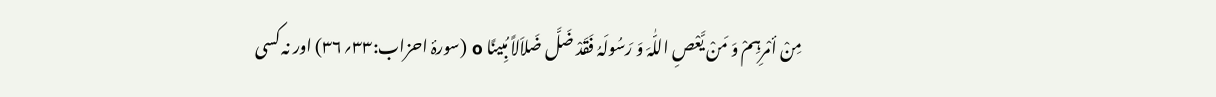مِنْ أمْرِہِمْ وَ مَنْ یَّعْصِ اللّٰہَ وَ رَسُولَہُ فَقَدْ ضَلَّ ضَلاَلاً مُبِینًا o (سورۂ احزاب:۳۳؍۳۶) اور نہ کسی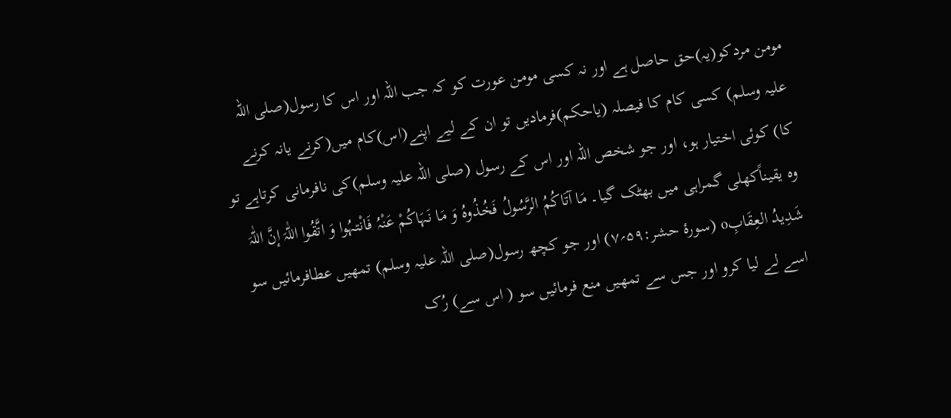مومن مردکو(یہ)حق حاصل ہے اور نہ کسی مومن عورت کو کہ جب اللہ اور اس کا رسول(صلی اللہ علیہ وسلم) کسی کام کا فیصلہ (یاحکم)فرمادیں تو ان کے لیے اپنے(اس)کام میں(کرنے یانہ کرنے کا) کوئی اختیار ہو، اور جو شخص اللہ اور اس کے رسول (صلی اللہ علیہ وسلم)کی نافرمانی کرتاہے تو وہ یقیناًکھلی گمراہی میں بھٹک گیا۔ مَا آتَاکُمُ الرَّسُولُ فَخُذُوہُ وَ مَا نَہَاکُمْ عَنْہُ فَانْتہُوا وَ اتَّقُوا اللّٰہَ إنَّ اللّٰہَ شَدِیدُ العِقَابِo (سورۂ حشر:۵۹؍۷) اور جو کچھ رسول(صلی اللہ علیہ وسلم) تمھیں عطافرمائیں سو اسے لے لیا کرو اور جس سے تمھیں منع فرمائیں سو ( اس سے) رُک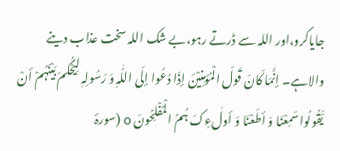جایاکرو،اور اللہ سے ڈرتے رہو،بے شک اللہ سخت عذاب دینے والاہے۔ إنَّمَا کَانَ قَولَ الْمُؤمِنِیْنَ إذَا دُعُوا إلَی اللّٰہِ وَ رَسُولِہٖ لِیَحْکُمَ بَیْنَہُمْ أنْ یَّقُولُوا سَمِعْنَا وَ أطَعْنَا وَ أولٰءِکَ ہُمُ الْمُفْلِحُونَ o (سورۂ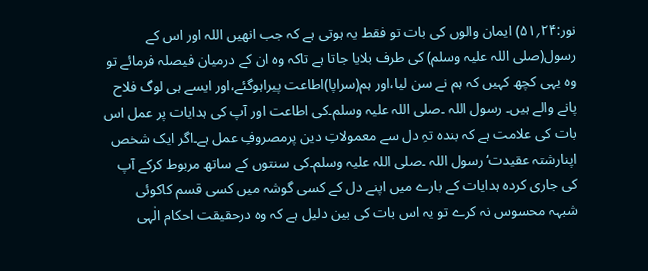نور:۲۴؍۵۱) ایمان والوں کی بات تو فقط یہ ہوتی ہے کہ جب انھیں اللہ اور اس کے رسول(صلی اللہ علیہ وسلم) کی طرف بلایا جاتا ہے تاکہ وہ ان کے درمیان فیصلہ فرمائے تو وہ یہی کچھ کہیں کہ ہم نے سن لیا،اور ہم(سراپا)اطاعت پیراہوگئے،اور ایسے ہی لوگ فلاح پانے والے ہیں۔ رسول اللہ ۔صلی اللہ علیہ وسلم۔کی اطاعت اور آپ کی ہدایات پر عمل اس بات کی علامت ہے کہ بندہ تہِ دل سے معمولاتِ دین پرمصروفِ عمل ہے۔اگر ایک شخص اپنارشتہ عقیدت‘ رسول اللہ ۔صلی اللہ علیہ وسلم۔کی سنتوں کے ساتھ مربوط کرکے آپ کی جاری کردہ ہدایات کے بارے میں اپنے دل کے کسی گوشہ میں کسی قسم کاکوئی شبہہ محسوس نہ کرے تو یہ اس بات کی بین دلیل ہے کہ وہ درحقیقت احکام الٰہی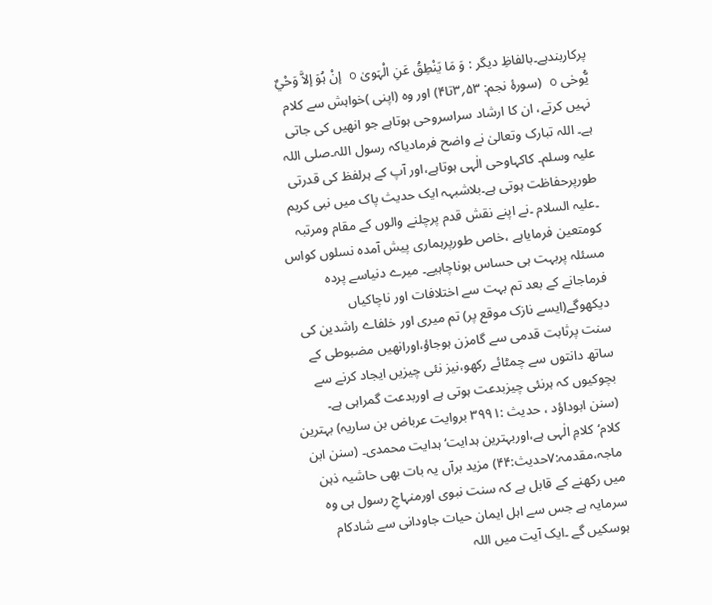پرکاربندہے۔بالفاظِ دیگر : وَ مَا یَنْطِقُ عَنِ الْہَویٰ o إنْ ہُوَ إلاَّ وَحْيٌ یُّوحٰی o (سورۂ نجم: ۵۳؍۳تا۴) اور وہ (اپنی )خواہش سے کلام نہیں کرتے، ان کا ارشاد سراسروحی ہوتاہے جو انھیں کی جاتی ہے۔ اللہ تبارک وتعالیٰ نے واضح فرمادیاکہ رسول اللہ۔صلی اللہ علیہ وسلم۔ کاکہاوحی الٰہی ہوتاہے،اور آپ کے ہرلفظ کی قدرتی طورپرحفاظت ہوتی ہے۔بلاشبہہ ایک حدیث پاک میں نبی کریم ۔علیہ السلام ۔نے اپنے نقش قدم پرچلنے والوں کے مقام ومرتبہ کومتعین فرمایاہے ،خاص طورپرہماری پیش آمدہ نسلوں کواس مسئلہ پربہت ہی حساس ہوناچاہیے۔ میرے دنیاسے پردہ فرماجانے کے بعد تم بہت سے اختلافات اور ناچاکیاں دیکھوگے(ایسے نازک موقع پر) تم میری اور خلفاے راشدین کی سنت پرثابت قدمی سے گامزن ہوجاؤ،اورانھیں مضبوطی کے ساتھ دانتوں سے چمٹائے رکھو،نیز نئی چیزیں ایجاد کرنے سے بچوکیوں کہ ہرنئی چیزبدعت ہوتی ہے اوربدعت گمراہی ہے۔ (سنن ابوداؤد ، حدیث :۳۹۹۱ بروایت عرباض بن ساریہ) بہترین کلام‘کلامِ الٰہی ہے،اوربہترین ہدایت‘ہدایت محمدی۔ (سنن ابن ماجہ،مقدمہ:۷حدیث:۴۴) مزید برآں یہ بات بھی حاشیہ ذہن میں رکھنے کے قابل ہے کہ سنت نبوی اورمنہاجِ رسول ہی وہ سرمایہ ہے جس سے اہل ایمان حیات جاودانی سے شادکام ہوسکیں گے ۔ایک آیت میں اللہ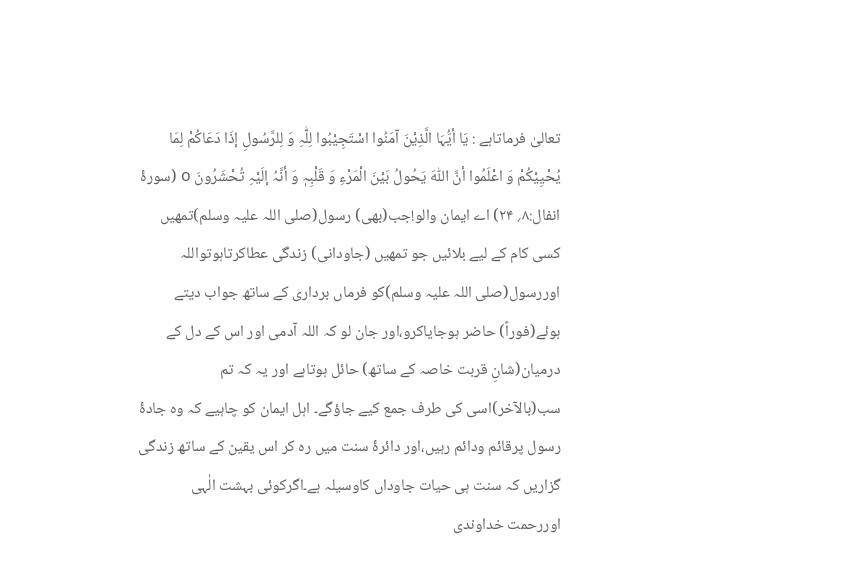تعالیٰ فرماتاہے : یَا أیُّہَا الَّذِیْنَ آمَنُوا اسْتَجِیْبُوا لِلّٰہِ وَ لِلرَّسُولِ إذَا دَعَاکُمْ لِمَا یُحْیِیْکُمْ وَ اعْلَمُوا أنَّ اللّٰہَ یَحُولُ بَیْنَ الْمَرْءِ وَ قَلْبِہٖ وَ أنَّہُ إلَیْہِ تُحْشَرُونَ o (سورۂ انفال:۸؍ ۲۴) اے ایمان والو!جب(بھی) رسول(صلی اللہ علیہ وسلم)تمھیں کسی کام کے لیے بلائیں جو تمھیں (جاودانی) زندگی عطاکرتاہوتواللہ اوررسول(صلی اللہ علیہ وسلم)کو فرماں برداری کے ساتھ جواب دیتے ہوئے(فوراً) حاضر ہوجایاکرو،اور جان لو کہ اللہ آدمی اور اس کے دل کے درمیان(شانِ قربت خاصہ کے ساتھ) حائل ہوتاہے اور یہ کہ تم سب(بالآخر)اسی کی طرف جمع کیے جاؤگے۔ اہل ایمان کو چاہیے کہ وہ جادۂ رسول پرقائم ودائم رہیں،اور دائرۂ سنت میں رہ کر اس یقین کے ساتھ زندگی گزاریں کہ سنت ہی حیات جاوداں کاوسیلہ ہے۔اگرکوئی بہشت الٰہی اوررحمت خداوندی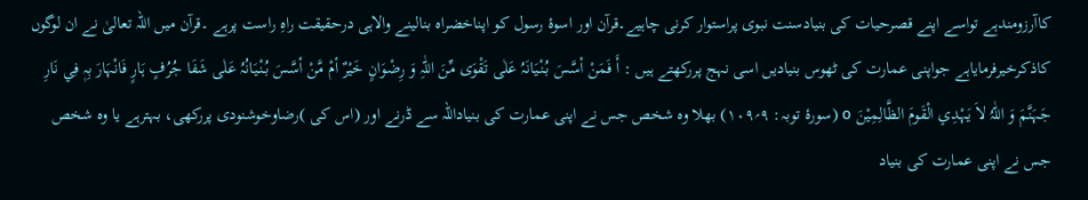کاآرزومندہے تواسے اپنے قصرحیات کی بنیادسنت نبوی پراستوار کرنی چاہیے۔قرآن اور اسوۂ رسول کو اپناخضراہ بنالینے والاہی درحقیقت راہِ راست پرہے ۔قرآن میں اللہ تعالیٰ نے ان لوگوں کاذکرخیرفرمایاہے جواپنی عمارت کی ٹھوس بنیادیں اسی نہج پررکھتے ہیں : أَ فَمَنْ أسَّسَ بُنْیَانَہُ عَلٰی تَقْوَی مِّنَ اللّٰہِ وَ رِضْوَانٍ خَیْرٌ أمْ مَّنْ أسَّسَ بُنْیَانُہُ عَلٰی شَفَا جُرُفٍ ہَارٍ فَانْہَارَ بِہٖ فِي نَارِ جَہَنَّمَ وَ اللّٰہُ لاَ یَہْدِي الْقَومَ الظَّالِمِیْنَ o (سورۂ توبہ: ۹؍۱۰۹) بھلا وہ شخص جس نے اپنی عمارت کی بنیاداللہ سے ڈرنے اور (اس کی )رضاوخوشنودی پررکھی، بہترہے یا وہ شخص جس نے اپنی عمارت کی بنیاد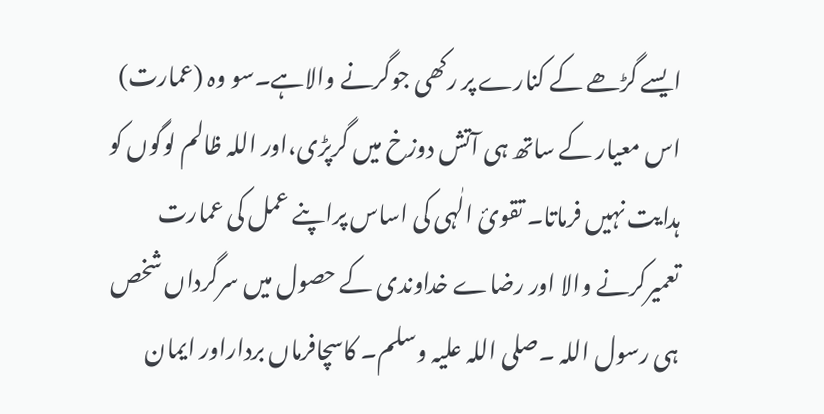ایسے گڑھے کے کنارے پر رکھی جوگرنے والاہے۔سو وہ (عمارت) اس معیار کے ساتھ ہی آتش دوزخ میں گرپڑی،اور اللہ ظالم لوگوں کو ہدایت نہیں فرماتا۔ تقوئ الٰہی کی اساس پراپنے عمل کی عمارت تعمیرکرنے والا اور رضاے خداوندی کے حصول میں سرگرداں شخص ہی رسول اللہ ۔صلی اللہ علیہ وسلم۔ کاسچافرماں برداراور ایمان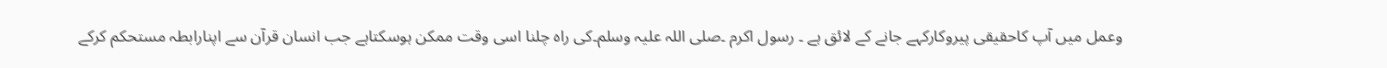وعمل میں آپ کاحقیقی پیروکارکہے جانے کے لائق ہے ۔ رسول اکرم ۔صلی اللہ علیہ وسلم۔کی راہ چلنا اسی وقت ممکن ہوسکتاہے جب انسان قرآن سے اپنارابطہ مستحکم کرکے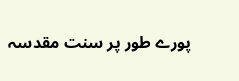پورے طور پر سنت مقدسہ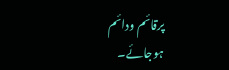پرقائم ودائم ہوجائے۔